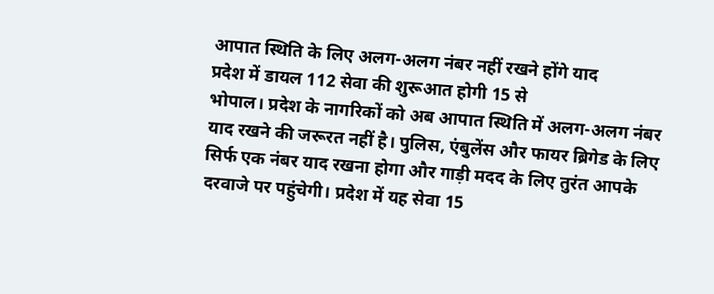आपात स्थिति के लिए अलग-अलग नंबर नहीं रखने होंगे याद
प्रदेश में डायल 112 सेवा की शुरूआत होगी 15 से
भोपाल। प्रदेश के नागरिकों को अब आपात स्थिति में अलग-अलग नंबर याद रखने की जरूरत नहीं है। पुलिस, एंबुलेंस और फायर ब्रिगेड के लिए सिर्फ एक नंबर याद रखना होगा और गाड़ी मदद के लिए तुरंत आपके दरवाजे पर पहुंचेगी। प्रदेश में यह सेवा 15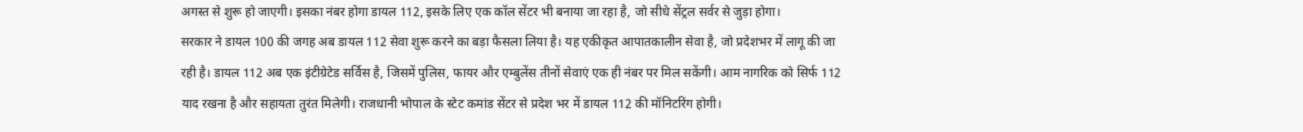अगस्त से शुरू हो जाएगी। इसका नंबर होगा डायल 112, इसके लिए एक कॉल सेंटर भी बनाया जा रहा है, जो सीधे सेंट्रल सर्वर से जुड़ा होगा।
सरकार ने डायल 100 की जगह अब डायल 112 सेवा शुरू करने का बड़ा फैसला लिया है। यह एकीकृत आपातकालीन सेवा है, जो प्रदेशभर में लागू की जा रही है। डायल 112 अब एक इंटीग्रेटेड सर्विस है, जिसमें पुलिस, फायर और एम्बुलेंस तीनों सेवाएं एक ही नंबर पर मिल सकेंगी। आम नागरिक को सिर्फ 112 याद रखना है और सहायता तुरंत मिलेगी। राजधानी भोपाल के स्टेट कमांड सेंटर से प्रदेश भर में डायल 112 की मॉनिटरिंग होगी।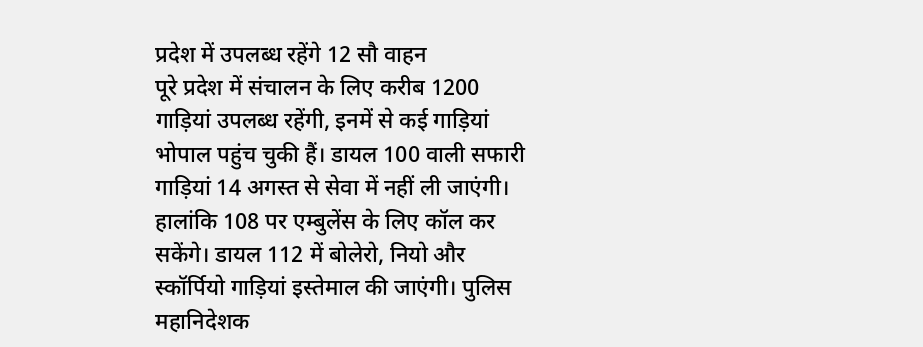प्रदेश में उपलब्ध रहेंगे 12 सौ वाहन
पूरे प्रदेश में संचालन के लिए करीब 1200 गाड़ियां उपलब्ध रहेंगी, इनमें से कई गाड़ियां भोपाल पहुंच चुकी हैं। डायल 100 वाली सफारी गाड़ियां 14 अगस्त से सेवा में नहीं ली जाएंगी। हालांकि 108 पर एम्बुलेंस के लिए कॉल कर सकेंगे। डायल 112 में बोलेरो, नियो और स्कॉर्पियो गाड़ियां इस्तेमाल की जाएंगी। पुलिस महानिदेशक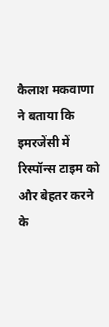कैलाश मकवाणा ने बताया कि इमरजेंसी में रिस्पॉन्स टाइम को और बेहतर करने के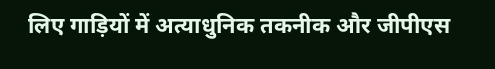लिए गाड़ियों में अत्याधुनिक तकनीक और जीपीएस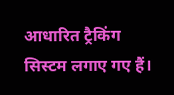आधारित ट्रैकिंग सिस्टम लगाए गए हैं।